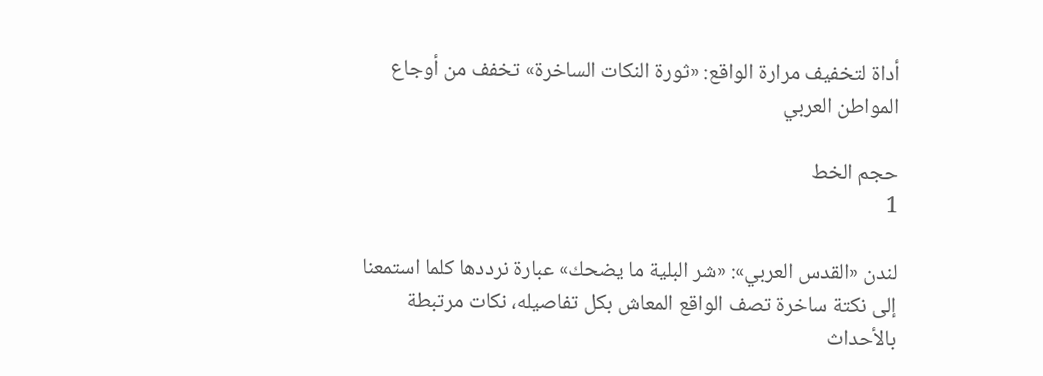أداة لتخفيف مرارة الواقع: «ثورة النكات الساخرة» تخفف من أوجاع المواطن العربي

حجم الخط
1

لندن «القدس العربي»: «شر البلية ما يضحك» عبارة نرددها كلما استمعنا إلى نكتة ساخرة تصف الواقع المعاش بكل تفاصيله، نكات مرتبطة بالأحداث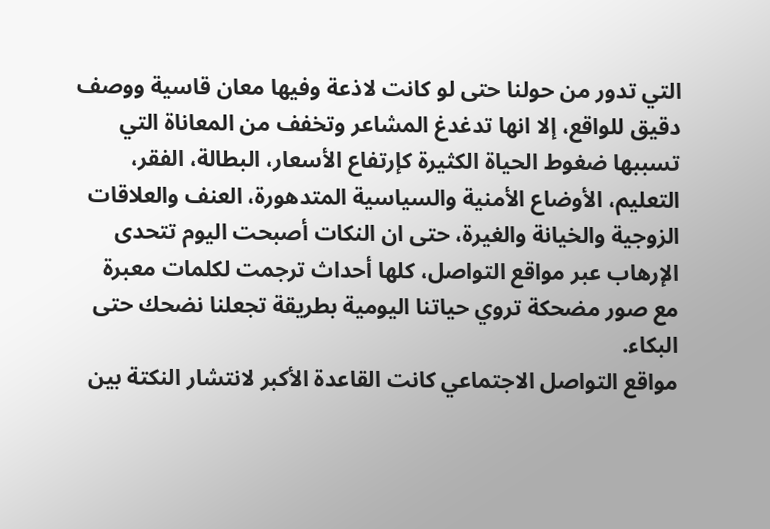التي تدور من حولنا حتى لو كانت لاذعة وفيها معان قاسية ووصف دقيق للواقع، إلا انها تدغدغ المشاعر وتخفف من المعاناة التي تسببها ضغوط الحياة الكثيرة كإرتفاع الأسعار، البطالة، الفقر، التعليم، الأوضاع الأمنية والسياسية المتدهورة، العنف والعلاقات الزوجية والخيانة والغيرة، حتى ان النكات أصبحت اليوم تتحدى الإرهاب عبر مواقع التواصل، كلها أحداث ترجمت لكلمات معبرة مع صور مضحكة تروي حياتنا اليومية بطريقة تجعلنا نضحك حتى البكاء.
مواقع التواصل الاجتماعي كانت القاعدة الأكبر لانتشار النكتة بين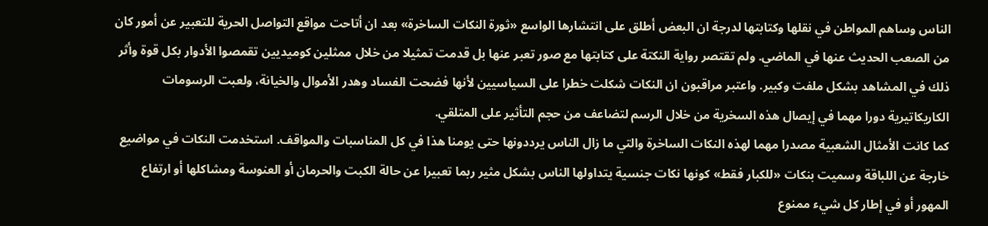الناس وساهم المواطن في نقلها وكتابتها لدرجة ان البعض أطلق على انتشارها الواسع «ثورة النكات الساخرة» بعد ان أتاحت مواقع التواصل الحرية للتعبير عن أمور كان من الصعب الحديث عنها في الماضي. ولم تقتصر رواية النكتة على كتابتها مع صور تعبر عنها بل قدمت تمثيلا من خلال ممثلين كوميديين تقمصوا الأدوار بكل قوة وأثر ذلك في المشاهد بشكل ملفت وكبير. واعتبر مراقبون ان النكات شكلت خطرا على السياسيين لأنها فضحت الفساد وهدر الأموال والخيانة، ولعبت الرسومات الكاريكاتيرية دورا مهما في إيصال هذه السخرية من خلال الرسم لتضاعف من حجم التأثير على المتلقي.
كما كانت الأمثال الشعبية مصدرا مهما لهذه النكات الساخرة والتي ما زال الناس يرددونها حتى يومنا هذا في كل المناسبات والمواقف. استخدمت النكات في مواضيع خارجة عن اللباقة وسميت بنكات «للكبار فقط» كونها نكات جنسية يتداولها الناس بشكل مثير ربما تعبيرا عن حالة الكبت والحرمان أو العنوسة ومشاكلها أو ارتفاع المهور أو في إطار كل شيء ممنوع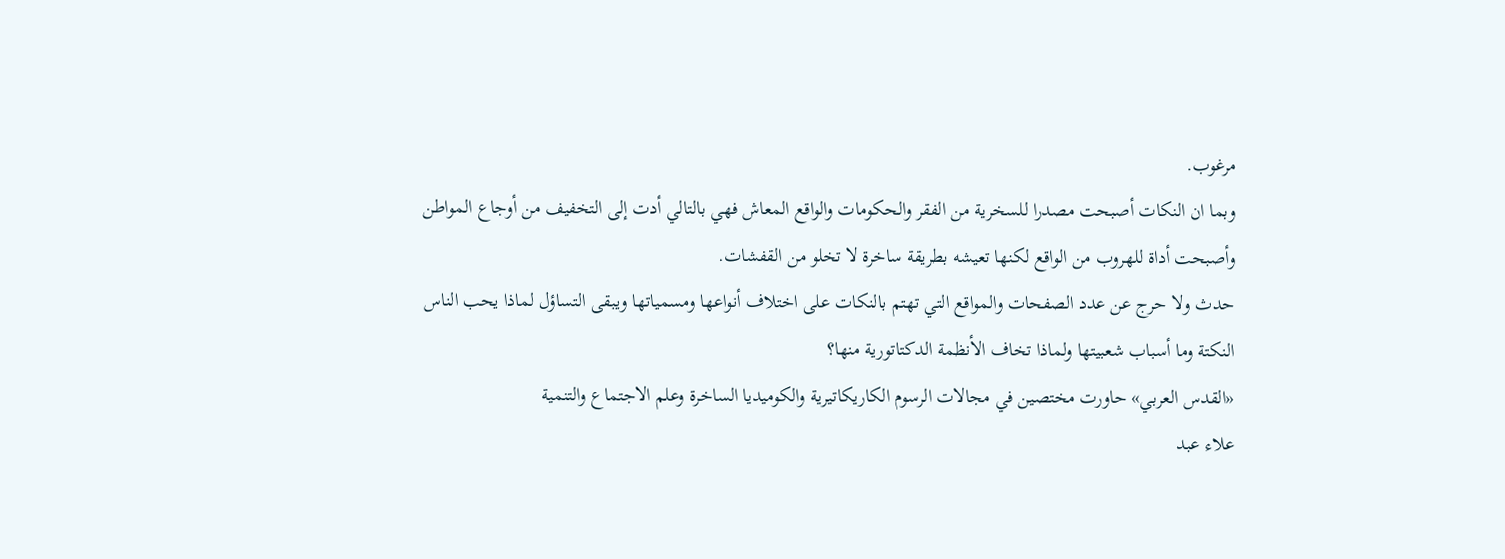مرغوب.
وبما ان النكات أصبحت مصدرا للسخرية من الفقر والحكومات والواقع المعاش فهي بالتالي أدت إلى التخفيف من أوجاع المواطن وأصبحت أداة للهروب من الواقع لكنها تعيشه بطريقة ساخرة لا تخلو من القفشات.
حدث ولا حرج عن عدد الصفحات والمواقع التي تهتم بالنكات على اختلاف أنواعها ومسمياتها ويبقى التساؤل لماذا يحب الناس النكتة وما أسباب شعبيتها ولماذا تخاف الأنظمة الدكتاتورية منها؟
«القدس العربي» حاورت مختصين في مجالات الرسوم الكاريكاتيرية والكوميديا الساخرة وعلم الاجتماع والتنمية
علاء عبد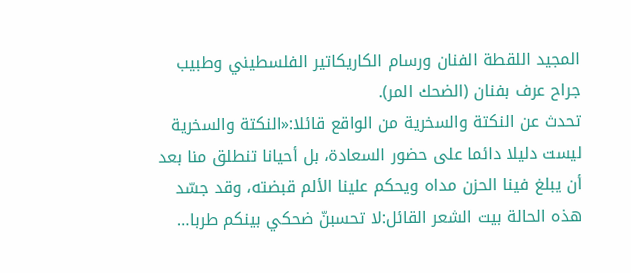المجيد اللقطة الفنان ورسام الكاريكاتير الفلسطيني وطبيب جراح عرف بفنان (الضحك المر).
تحدث عن النكتة والسخرية من الواقع قائلا:«النكتة والسخرية ليست دليلا دائما على حضور السعادة، بل أحيانا تنطلق منا بعد أن يبلغ فينا الحزن مداه ويحكم علينا الألم قبضته، وقد جسّد هذه الحالة بيت الشعر القائل:لا تحسبنّ ضحكي بينكم طربا…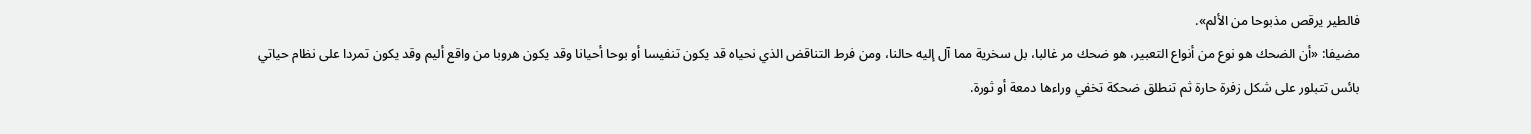فالطير يرقص مذبوحا من الألم».
مضيفا: «أن الضحك هو نوع من أنواع التعبير، هو ضحك مر غالبا، بل سخرية مما آل إليه حالنا، ومن فرط التناقض الذي نحياه قد يكون تنفيسا أو بوحا أحيانا وقد يكون هروبا من واقع أليم وقد يكون تمردا على نظام حياتي بائس تتبلور على شكل زفرة حارة ثم تنطلق ضحكة تخفي وراءها دمعة أو ثورة.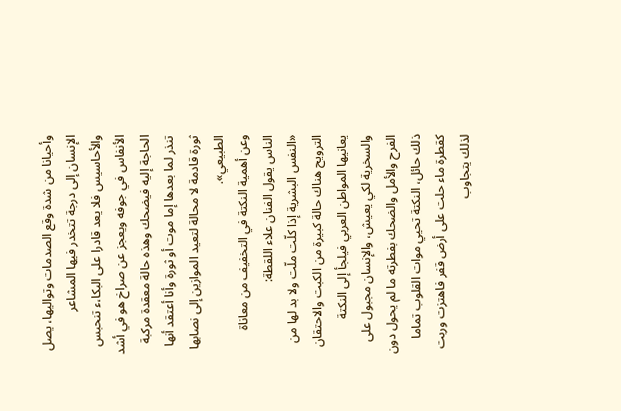وأحيانا من شدة وقع الصدمات وتواليها، يصل الإنسان إلى درجة تتخدر فيها المشاعر والأحاسيس فلا يعد قادرا على البكا،ء تنحبس الأنفاس في جوفه ويعجز عن صراخ هو في أشد الحاجة إليه فيضحك وهذه حالة معقدة مركبة تنذر لما بعدها إما موت أو ثورة وأنا أعتقد أنها ثورة قادمة لا محالة لتعيد الموازين إلى نصابها الطبيعي».
وعن أهمية النكتة في التخفيف من معاناة الناس يقول الفنان علاء اللقطة:
«النفس البشرية إذا كلّت ملّت ولا بد لها من الترويح هناك حالة كبيرة من الكبت والاحتقان يعانيها المواطن العربي فيلجأ إلى النكتة والسخرية لكي يعيش، والإنسان مجبول على الفرح والأمل والضحك بفطرته ما لم يحول دون ذلك حائل، النكتة تحيي موات القلوب تماما كقطرة ماء حلت على أرض قفر فاهتزت وربت لذلك يتجاوب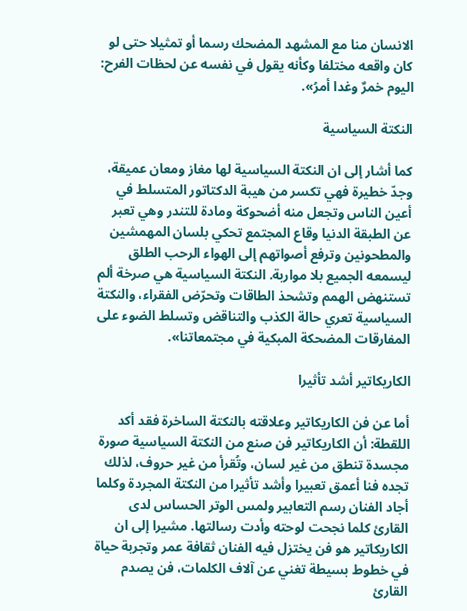الانسان منا مع المشهد المضحك رسما أو تمثيلا حتى لو كان واقعه مختلفا وكأنه يقول في نفسه عن لحظات الفرح: اليوم خمرٌ وغدا أمرُ».

النكتة السياسية

كما أشار إلى ان النكتة السياسية لها مغاز ومعان عميقة، وجدّ خطيرة فهي تكسر من هيبة الدكتاتور المتسلط في أعين الناس وتجعل منه أضحوكة ومادة للتندر وهي تعبر عن الطبقة الدنيا وقاع المجتمع تحكي بلسان المهمشين والمطحونين وترفع أصواتهم إلى الهواء الرحب الطلق ليسمعه الجميع بلا مواربة. النكتة السياسية هي صرخة ألم تستنهض الهمم وتشحذ الطاقات وتحرّض الفقراء، والنكتة السياسية تعري حالة الكذب والتناقض وتسلط الضوء على المفارقات المضحكة المبكية في مجتمعاتنا».

الكاريكاتير أشد تأثيرا

أما عن فن الكاريكاتير وعلاقته بالنكتة الساخرة فقد أكد اللقطة: أن الكاريكاتير فن صنع من النكتة السياسية صورة مجسدة تنطق من غير لسان، وتُقرأ من غير حروف، لذلك تجده فنا أعمق تعبيرا وأشد تأثيرا من النكتة المجردة وكلما أجاد الفنان رسم التعابير ولمس الوتر الحساس لدى القارئ كلما نجحت لوحته وأدت رسالتها. مشيرا إلى ان الكاريكاتير هو فن يختزل فيه الفنان ثقافة عمر وتجربة حياة في خطوط بسيطة تغني عن آلاف الكلمات، فن يصدم القارئ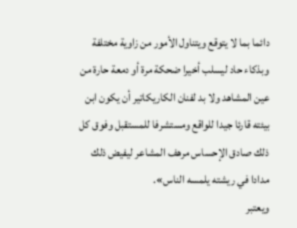دائما بما لا يتوقع ويتناول الأمور من زاوية مختلفة وبذكاء حاد ليسلب أخيرا ضحكة مرة أو دمعة حارة من عين المشاهد ولا بد لفنان الكاريكاتير أن يكون ابن بيئته قارئا جيدا للواقع ومستشرفا للمستقبل وفوق كل ذلك صادق الإحساس مرهف المشاعر ليفيض ذلك مدادا في ريشته يلمسه الناس».
ويعتبر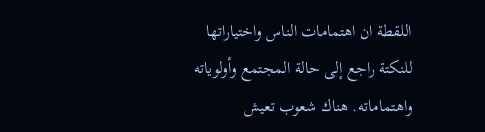اللقطة ان اهتمامات الناس واختياراتها للنكتة راجع إلى حالة المجتمع وأولوياته واهتماماته. هناك شعوب تعيش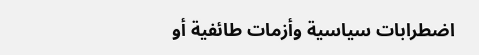اضطرابات سياسية وأزمات طائفية أو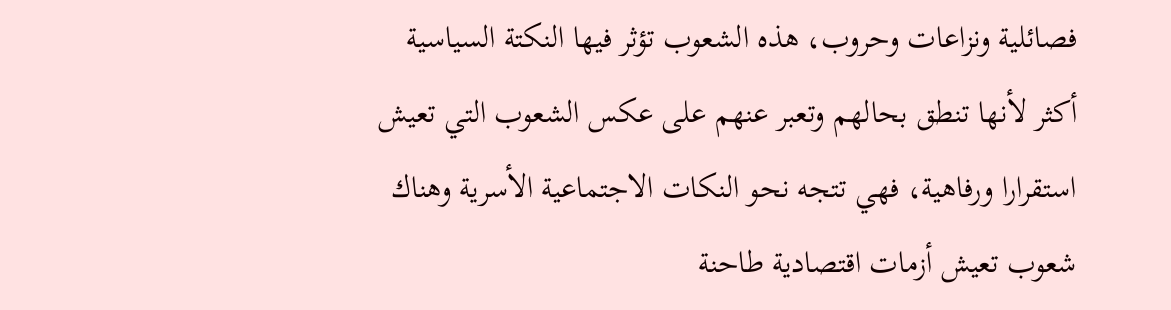فصائلية ونزاعات وحروب، هذه الشعوب تؤثر فيها النكتة السياسية أكثر لأنها تنطق بحالهم وتعبر عنهم على عكس الشعوب التي تعيش استقرارا ورفاهية، فهي تتجه نحو النكات الاجتماعية الأسرية وهناك شعوب تعيش أزمات اقتصادية طاحنة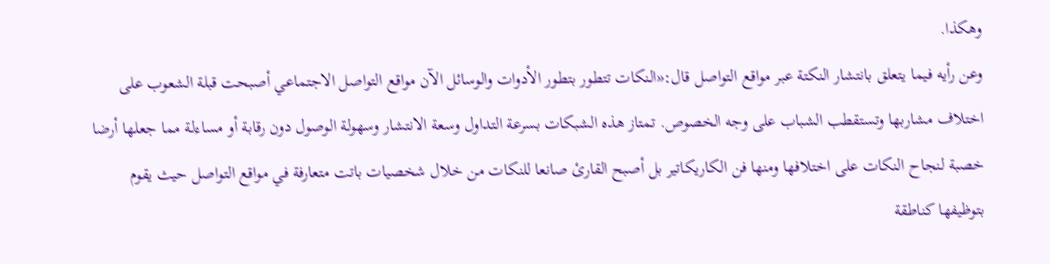وهكذا.
وعن رأيه فيما يتعلق بانتشار النكتة عبر مواقع التواصل قال:«النكات تتطور بتطور الأدوات والوسائل الآن مواقع التواصل الاجتماعي أصبحت قبلة الشعوب على اختلاف مشاربها وتستقطب الشباب على وجه الخصوص. تمتاز هذه الشبكات بسرعة التداول وسعة الانتشار وسهولة الوصول دون رقابة أو مساءلة مما جعلها أرضا خصبة لنجاح النكات على اختلافها ومنها فن الكاريكاتير بل أصبح القارئ صانعا للنكات من خلال شخصيات باتت متعارفة في مواقع التواصل حيث يقوم بتوظيفها كناطقة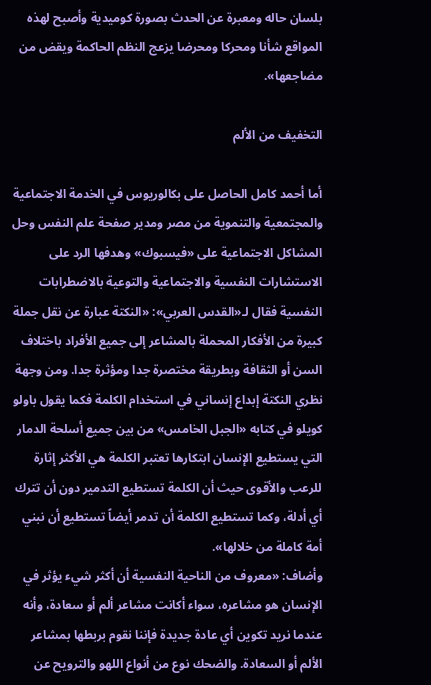بلسان حاله ومعبرة عن الحدث بصورة كوميدية وأصبح لهذه المواقع شأنا ومحركا ومحرضا يزعج النظم الحاكمة ويقض من مضاجعها».

التخفيف من الألم

أما أحمد كامل الحاصل على بكالوريوس في الخدمة الاجتماعية والمجتمعية والتنموية من مصر ومدير صفحة علم النفس وحل المشاكل الاجتماعية على «فيسبوك» وهدفها الرد على الاستشارات النفسية والاجتماعية والتوعية بالاضطرابات النفسية فقال لـ«القدس العربي»: «النكتة عبارة عن نقل جملة كبيرة من الأفكار المحملة بالمشاعر إلى جميع الأفراد باختلاف السن أو الثقافة وبطريقة مختصرة جدا ومؤثرة جدا. ومن وجهة نظري النكتة إبداع إنساني في استخدام الكلمة فكما يقول باولو كويلو في كتابه «الجبل الخامس» من بين جميع أسلحة الدمار التي يستطيع الإنسان ابتكارها تعتبر الكلمة هي الأكثر إثارة للرعب والأقوى حيث أن الكلمة تستطيع التدمير دون أن تترك أي أدلة، وكما تستطيع الكلمة أن تدمر أيضاً تستطيع أن نبني أمة كاملة من خلالها».
وأضاف: «معروف من الناحية النفسية أن أكثر شيء يؤثر في الإنسان هو مشاعره، سواء أكانت مشاعر ألم أو سعادة، وأنه عندما نريد تكوين أي عادة جديدة فإننا نقوم بربطها بمشاعر الألم أو السعادة. والضحك نوع من أنواع اللهو والترويح عن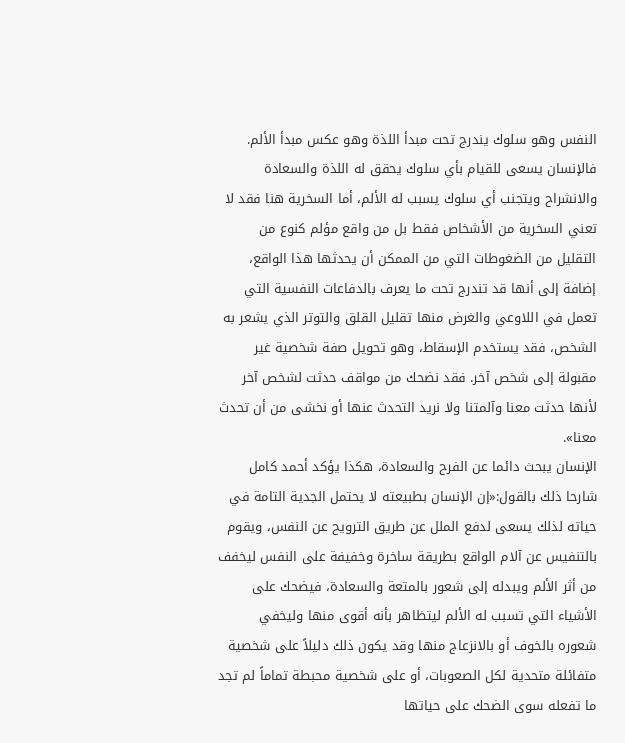النفس وهو سلوك يندرج تحت مبدأ اللذة وهو عكس مبدأ الألم. فالإنسان يسعى للقيام بأي سلوك يحقق له اللذة والسعادة والانشراح ويتجنب أي سلوك يسبب له الألم، أما السخرية هنا فقد لا تعني السخرية من الأشخاص فقط بل من واقع مؤلم كنوع من التقليل من الضغوطات التي من الممكن أن يحدثها هذا الواقع، إضافة إلى أنها قد تندرج تحت ما يعرف بالدفاعات النفسية التي تعمل في اللاوعي والغرض منها تقليل القلق والتوتر الذي يشعر به الشخص، فقد يستخدم الإسقاط، وهو تحويل صفة شخصية غير مقبولة إلى شخص آخر. فقد نضحك من مواقف حدثت لشخص آخر لأنها حدثت معنا وآلمتنا ولا نريد التحدث عنها أو نخشى من أن تحدث معنا».
الإنسان يبحث دائما عن الفرح والسعادة، هكذا يؤكد أحمد كامل شارحا ذلك بالقول:«إن الإنسان بطبيعته لا يحتمل الجدية التامة في حياته لذلك يسعى لدفع الملل عن طريق الترويح عن النفس، ويقوم بالتنفيس عن آلام الواقع بطريقة ساخرة وخفيفة على النفس ليخفف من أثر الألم ويبدله إلى شعور بالمتعة والسعادة، فيضحك على الأشياء التي تسبب له الألم ليتظاهر بأنه أقوى منها وليخفي شعوره بالخوف أو بالانزعاج منها وقد يكون ذلك دليلاً على شخصية متفائلة متحدية لكل الصعوبات، أو على شخصية محبطة تماماً لم تجد ما تفعله سوى الضحك على حياتها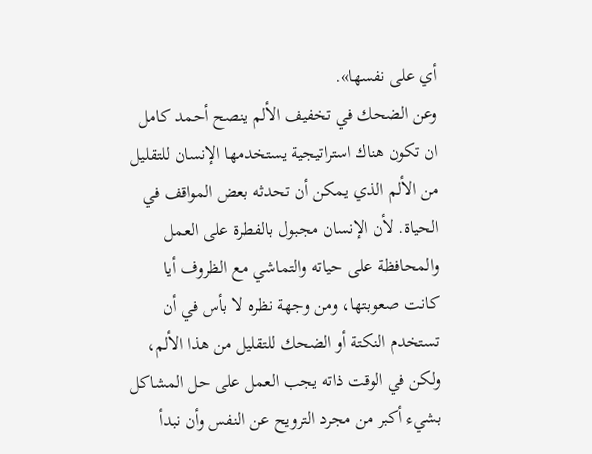أي على نفسها».
وعن الضحك في تخفيف الألم ينصح أحمد كامل ان تكون هناك استراتيجية يستخدمها الإنسان للتقليل من الألم الذي يمكن أن تحدثه بعض المواقف في الحياة. لأن الإنسان مجبول بالفطرة على العمل والمحافظة على حياته والتماشي مع الظروف أيا كانت صعوبتها، ومن وجهة نظره لا بأس في أن تستخدم النكتة أو الضحك للتقليل من هذا الألم، ولكن في الوقت ذاته يجب العمل على حل المشاكل بشيء أكبر من مجرد الترويح عن النفس وأن نبدأ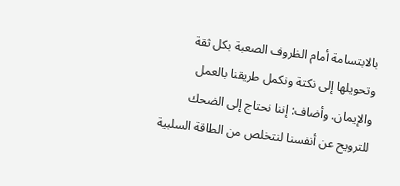بالابتسامة أمام الظروف الصعبة بكل ثقة وتحويلها إلى نكتة ونكمل طريقنا بالعمل والإيمان. وأضاف: إننا نحتاج إلى الضحك للترويح عن أنفسنا لنتخلص من الطاقة السلبية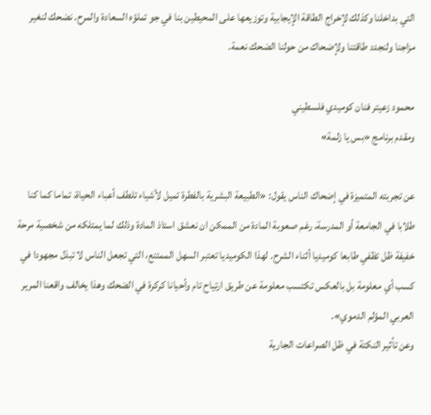التي بداخلنا وكذلك لإخراج الطاقة الإيجابية وتوزيعها على المحيطين بنا في جو تملؤه السعادة والمرح. نضحك لنغير مزاجنا ولنجدد طاقتنا ولإضحاك من حولنا الضحك نعمة.

محمود زعيتر فنان كوميدي فلسطيني
ومقدم برنامج «بس يا زلمة»

عن تجربته المتميزة في إضحاك الناس يقول: «الطبيعة البشرية بالفطرة تميل لأشياء تلطف أعباء الحياة، تماما كما كنا طلابا في الجامعة أو المدرسة، رغم صعوبة المادة من الممكن ان نعشق استاذ المادة وذلك لما يمتلكه من شخصية مرحة خفيفة ظل تظفي طابعا كوميديا أثناء الشرح. لهذا الكوميديا تعتبر السهل الممتنع، التي تجعل الناس لا تبذل مجهودا في كسب أي معلومة بل بالعكس تكتسب معلومة عن طريق ارتياح تام وأحيانا كركرة في الضحك وهذا يخالف واقعنا المرير العربي المؤلم الدموي».
وعن تأثير النكتة في ظل الصراعات الجارية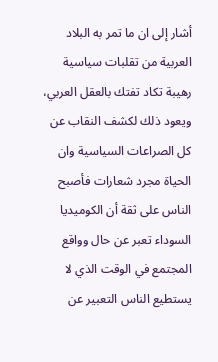أشار إلى ان ما تمر به البلاد العربية من تقلبات سياسية رهيبة تكاد تفتك بالعقل العربي، ويعود ذلك لكشف النقاب عن كل الصراعات السياسية وان الحياة مجرد شعارات فأصبح الناس على ثقة أن الكوميديا السوداء تعبر عن حال وواقع المجتمع في الوقت الذي لا يستطيع الناس التعبير عن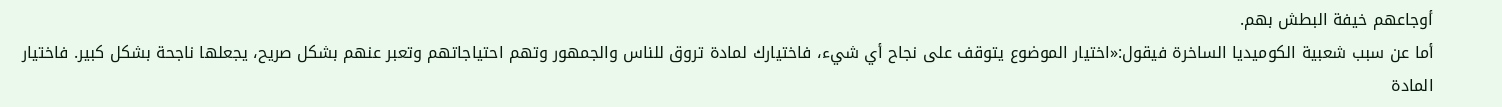أوجاعهم خيفة البطش بهم.
أما عن سبب شعبية الكوميديا الساخرة فيقول:«اختيار الموضوع يتوقف على نجاح أي شيء، فاختيارك لمادة تروق للناس والجمهور وتهم احتياجاتهم وتعبر عنهم بشكل صريح، يجعلها ناجحة بشكل كبير. فاختيار المادة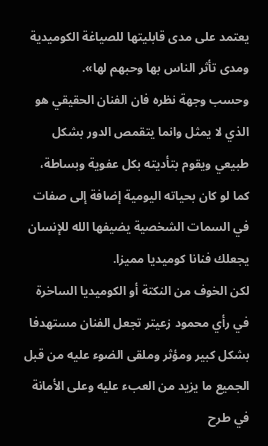يعتمد على مدى قابليتها للصياغة الكوميدية ومدى تأثر الناس بها وحبهم لها».
وحسب وجهة نظره فان الفنان الحقيقي هو الذي لا يمثل وانما يتقمص الدور بشكل طبيعي ويقوم بتأديته بكل عفوية وبساطة، كما لو كان بحياته اليومية إضافة إلى صفات في السمات الشخصية يضيفها الله للإنسان يجعلك فنانا كوميديا مميزا.
لكن الخوف من النكتة أو الكوميديا الساخرة في رأي محمود زعيتر تجعل الفنان مستهدفا بشكل كبير ومؤثر وملقى الضوء عليه من قبل الجميع ما يزيد من العبء عليه وعلى الأمانة في طرح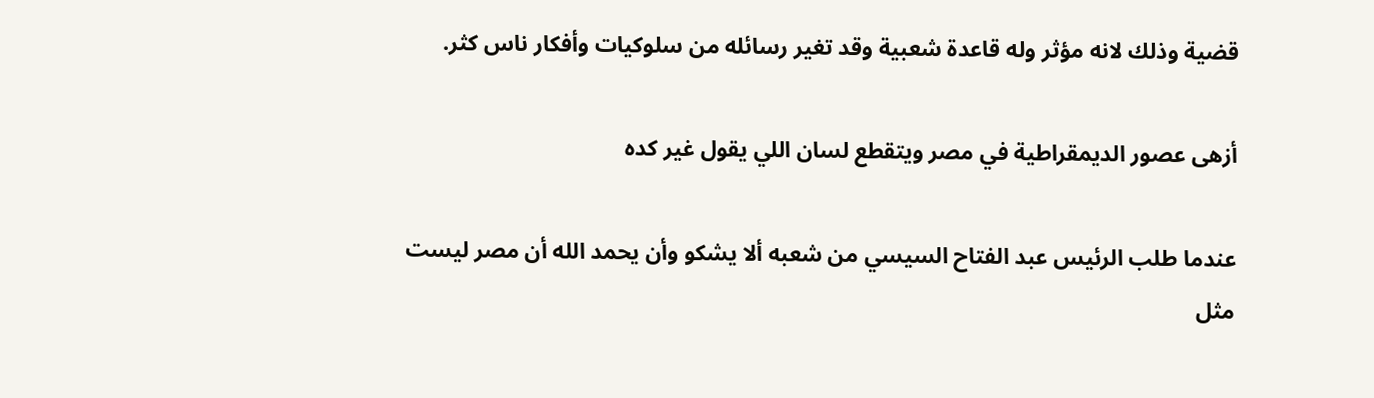قضية وذلك لانه مؤثر وله قاعدة شعبية وقد تغير رسائله من سلوكيات وأفكار ناس كثر.

أزهى عصور الديمقراطية في مصر ويتقطع لسان اللي يقول غير كده

عندما طلب الرئيس عبد الفتاح السيسي من شعبه ألا يشكو وأن يحمد الله أن مصر ليست مثل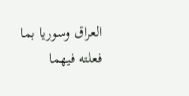العراق وسوريا بما فعلته فيهما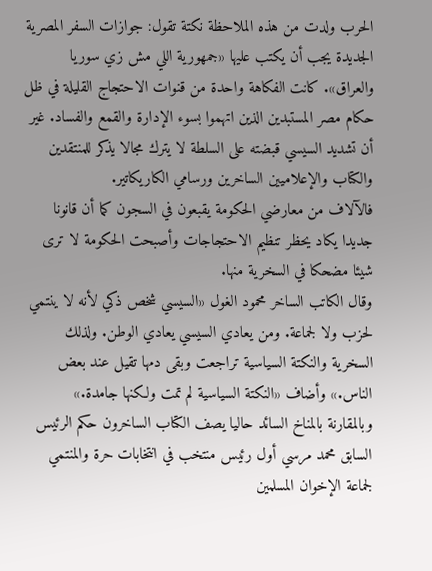الحرب ولدت من هذه الملاحظة نكتة تقول: جوازات السفر المصرية الجديدة يجب أن يكتب عليها «جمهورية اللي مش زي سوريا والعراق». كانت الفكاهة واحدة من قنوات الاحتجاج القليلة في ظل حكام مصر المستبدين الذين اتهموا بسوء الإدارة والقمع والفساد. غير أن تشديد السيسي قبضته على السلطة لا يترك مجالا يذكر للمنتقدين والكتاب والإعلاميين الساخرين ورسامي الكاريكاتير.
فالآلاف من معارضي الحكومة يقبعون في السجون كما أن قانونا جديدا يكاد يحظر تنظيم الاحتجاجات وأصبحت الحكومة لا ترى شيئا مضحكا في السخرية منها.
وقال الكاتب الساخر محمود الغول «السيسي شخص ذكي لأنه لا ينتمي لحزب ولا لجماعة. ومن يعادي السيسي يعادي الوطن. ولذلك السخرية والنكتة السياسية تراجعت وبقى دمها تقيل عند بعض الناس.» وأضاف «النكتة السياسية لم تمت ولكنها جامدة.»
وبالمقارنة بالمناخ السائد حاليا يصف الكتاب الساخرون حكم الرئيس السابق محمد مرسي أول رئيس منتخب في انتخابات حرة والمنتمي لجماعة الإخوان المسلمين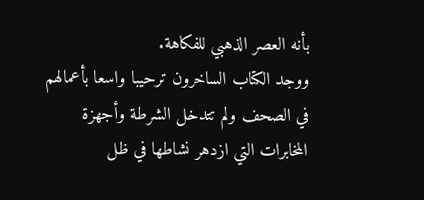بأنه العصر الذهبي للفكاهة.
ووجد الكتاب الساخرون ترحيبا واسعا بأعمالهم في الصحف ولم تتدخل الشرطة وأجهزة المخابرات التي ازدهر نشاطها في ظل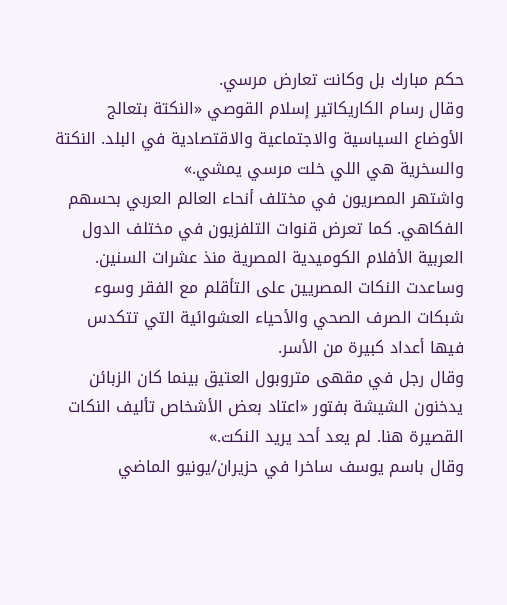حكم مبارك بل وكانت تعارض مرسي.
وقال رسام الكاريكاتير إسلام القوصي «النكتة بتعالج الأوضاع السياسية والاجتماعية والاقتصادية في البلد. النكتة والسخرية هي اللي خلت مرسي يمشي.»
واشتهر المصريون في مختلف أنحاء العالم العربي بحسهم الفكاهي. كما تعرض قنوات التلفزيون في مختلف الدول العربية الأفلام الكوميدية المصرية منذ عشرات السنين.
وساعدت النكات المصريين على التأقلم مع الفقر وسوء شبكات الصرف الصحي والأحياء العشوائية التي تتكدس فيها أعداد كبيرة من الأسر.
وقال رجل في مقهى متروبول العتيق بينما كان الزبائن يدخنون الشيشة بفتور «اعتاد بعض الأشخاص تأليف النكات القصيرة هنا. لم يعد أحد يريد النكت.»
وقال باسم يوسف ساخرا في حزيران/يونيو الماضي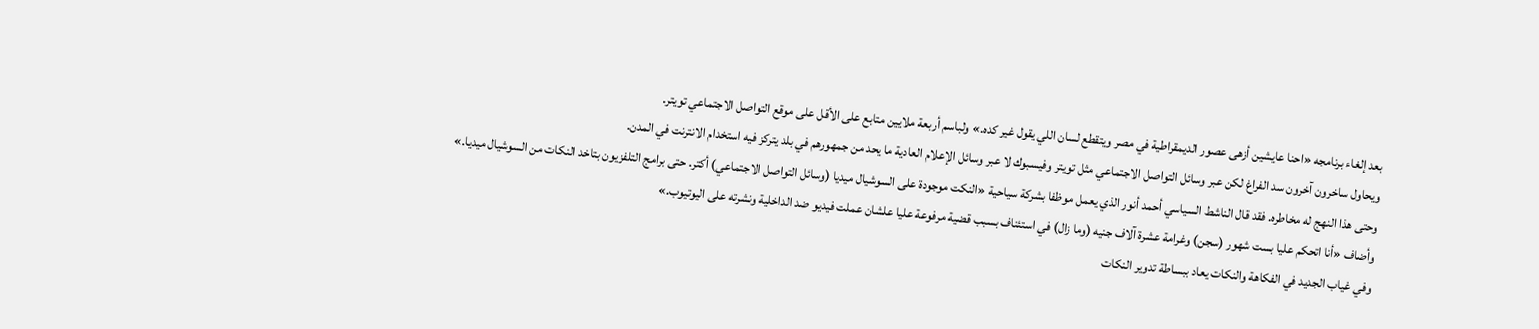بعد إلغاء برنامجه «احنا عايشين أزهى عصور الديمقراطية في مصر ويتقطع لسان اللي يقول غير كده.» ولباسم أربعة ملايين متابع على الأقل على موقع التواصل الاجتماعي تويتر.
ويحاول ساخرون آخرون سد الفراغ لكن عبر وسائل التواصل الاجتماعي مثل تويتر وفيسبوك لا عبر وسائل الإعلام العادية ما يحد من جمهورهم في بلد يتركز فيه استخدام الانترنت في المدن.
وحتى هذا النهج له مخاطره. فقد قال الناشط السياسي أحمد أنور الذي يعمل موظفا بشركة سياحية «النكت موجودة على السوشيال ميديا (وسائل التواصل الاجتماعي) أكتر. حتى برامج التلفزيون بتاخد النكات من السوشيال ميديا.»
وأضاف «أنا اتحكم عليا بست شهور (سجن) وغرامة عشرة آلاف جنيه (وما زال) في استئناف بسبب قضية مرفوعة عليا علشان عملت فيديو ضد الداخلية ونشرته على اليوتيوب.»
وفي غياب الجديد في الفكاهة والنكات يعاد ببساطة تدوير النكات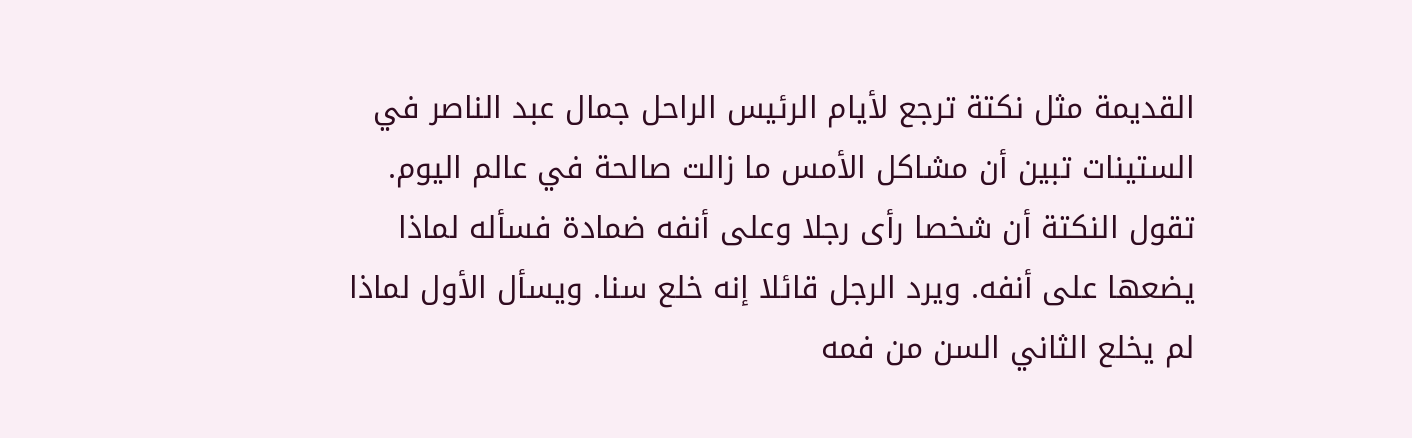القديمة مثل نكتة ترجع لأيام الرئيس الراحل جمال عبد الناصر في الستينات تبين أن مشاكل الأمس ما زالت صالحة في عالم اليوم.
تقول النكتة أن شخصا رأى رجلا وعلى أنفه ضمادة فسأله لماذا يضعها على أنفه. ويرد الرجل قائلا إنه خلع سنا. ويسأل الأول لماذا لم يخلع الثاني السن من فمه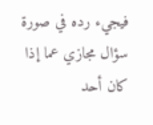فيجيء رده في صورة سؤال مجازي عما إذا كان أحد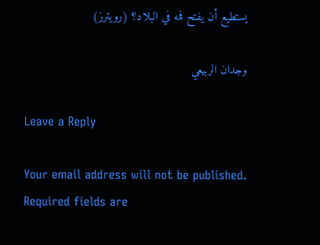يستطيع أن يفتح فمه في البلاد؟ (رويترز)

وجدان الربيعي

Leave a Reply

Your email address will not be published. Required fields are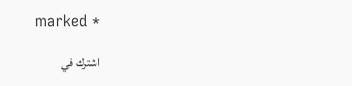marked *

اشترك في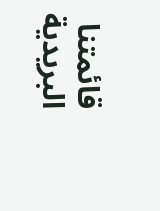قائمتنا البريدية